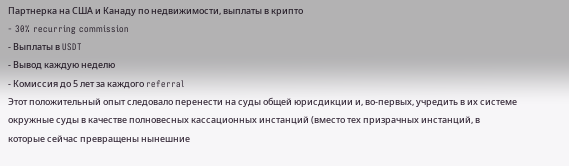Партнерка на США и Канаду по недвижимости, выплаты в крипто
- 30% recurring commission
- Выплаты в USDT
- Вывод каждую неделю
- Комиссия до 5 лет за каждого referral
Этот положительный опыт следовало перенести на суды общей юрисдикции и, во-первых, учредить в их системе окружные суды в качестве полновесных кассационных инстанций (вместо тех призрачных инстанций, в которые сейчас превращены нынешние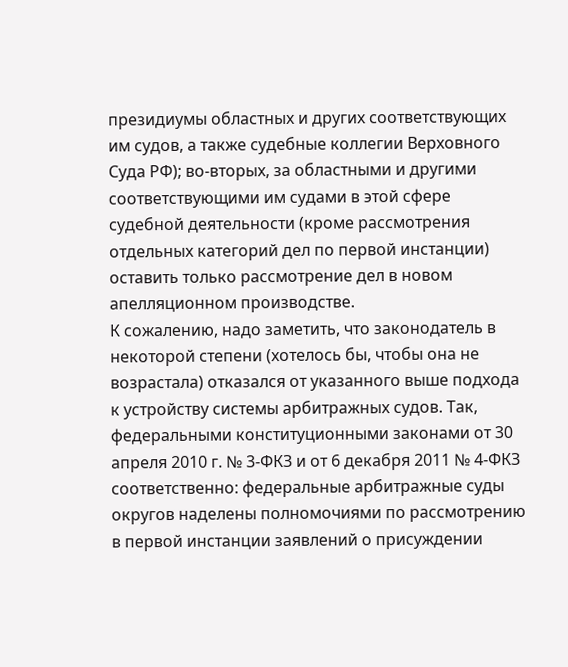президиумы областных и других соответствующих им судов, а также судебные коллегии Верховного Суда РФ); во-вторых, за областными и другими соответствующими им судами в этой сфере судебной деятельности (кроме рассмотрения отдельных категорий дел по первой инстанции) оставить только рассмотрение дел в новом апелляционном производстве.
К сожалению, надо заметить, что законодатель в некоторой степени (хотелось бы, чтобы она не возрастала) отказался от указанного выше подхода к устройству системы арбитражных судов. Так, федеральными конституционными законами от 30 апреля 2010 г. № 3‑ФКЗ и от 6 декабря 2011 № 4‑ФКЗ соответственно: федеральные арбитражные суды округов наделены полномочиями по рассмотрению в первой инстанции заявлений о присуждении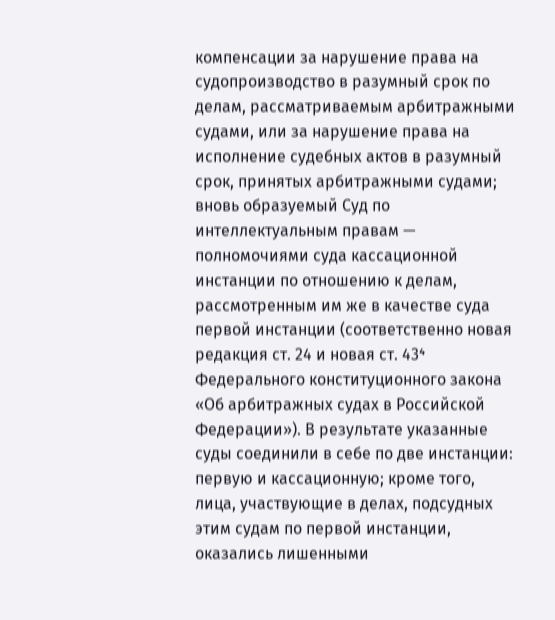компенсации за нарушение права на судопроизводство в разумный срок по делам, рассматриваемым арбитражными судами, или за нарушение права на исполнение судебных актов в разумный срок, принятых арбитражными судами; вновь образуемый Суд по интеллектуальным правам — полномочиями суда кассационной инстанции по отношению к делам, рассмотренным им же в качестве суда первой инстанции (соответственно новая редакция ст. 24 и новая ст. 43⁴ Федерального конституционного закона «Об арбитражных судах в Российской Федерации»). В результате указанные суды соединили в себе по две инстанции: первую и кассационную; кроме того, лица, участвующие в делах, подсудных этим судам по первой инстанции, оказались лишенными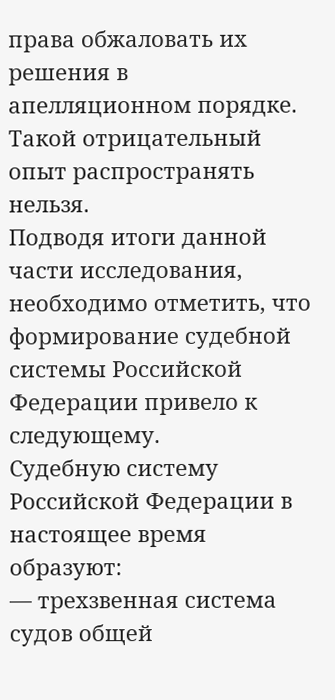права обжаловать их решения в апелляционном порядке. Такой отрицательный опыт распространять нельзя.
Подводя итоги данной части исследования, необходимо отметить, что формирование судебной системы Российской Федерации привело к следующему.
Судебную систему Российской Федерации в настоящее время образуют:
— трехзвенная система судов общей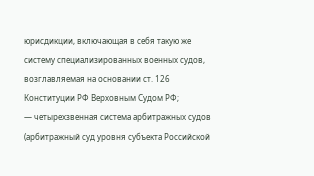юрисдикции, включающая в себя такую же систему специализированных военных судов, возглавляемая на основании ст. 126 Конституции РФ Верховным Судом РФ;
— четырехзвенная система арбитражных судов (арбитражный суд уровня субъекта Российской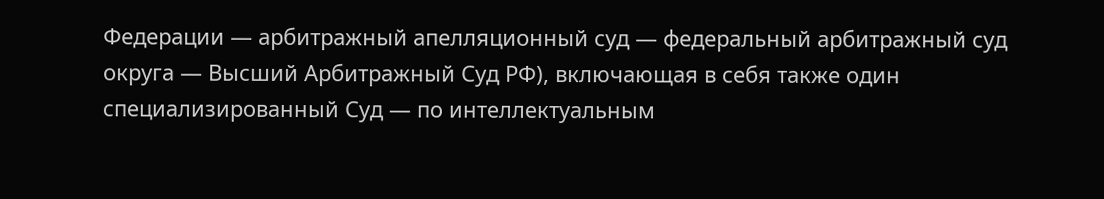Федерации — арбитражный апелляционный суд — федеральный арбитражный суд округа — Высший Арбитражный Суд РФ), включающая в себя также один специализированный Суд — по интеллектуальным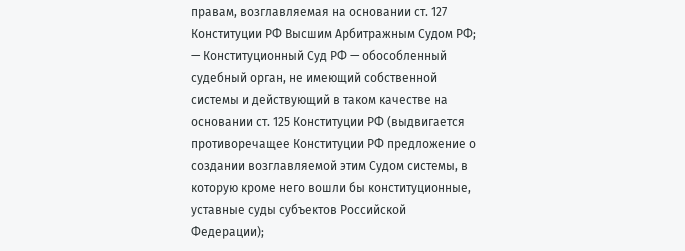правам, возглавляемая на основании ст. 127 Конституции РФ Высшим Арбитражным Судом РФ;
— Конституционный Суд РФ — обособленный судебный орган, не имеющий собственной системы и действующий в таком качестве на основании ст. 125 Конституции РФ (выдвигается противоречащее Конституции РФ предложение о создании возглавляемой этим Судом системы, в которую кроме него вошли бы конституционные, уставные суды субъектов Российской Федерации);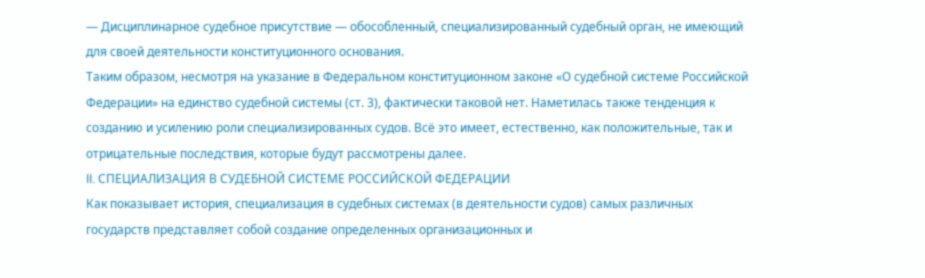— Дисциплинарное судебное присутствие — обособленный, специализированный судебный орган, не имеющий для своей деятельности конституционного основания.
Таким образом, несмотря на указание в Федеральном конституционном законе «О судебной системе Российской Федерации» на единство судебной системы (ст. 3), фактически таковой нет. Наметилась также тенденция к созданию и усилению роли специализированных судов. Всё это имеет, естественно, как положительные, так и отрицательные последствия, которые будут рассмотрены далее.
II. СПЕЦИАЛИЗАЦИЯ В СУДЕБНОЙ СИСТЕМЕ РОССИЙСКОЙ ФЕДЕРАЦИИ
Как показывает история, специализация в судебных системах (в деятельности судов) самых различных государств представляет собой создание определенных организационных и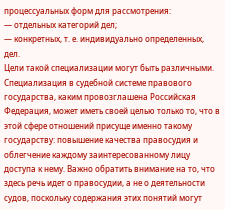процессуальных форм для рассмотрения:
— отдельных категорий дел;
— конкретных, т. е. индивидуально определенных, дел.
Цели такой специализации могут быть различными.
Специализация в судебной системе правового государства, каким провозглашена Российская Федерация, может иметь своей целью только то, что в этой сфере отношений присуще именно такому государству: повышение качества правосудия и облегчение каждому заинтересованному лицу доступа к нему. Важно обратить внимание на то, что здесь речь идет о правосудии, а не о деятельности судов, поскольку содержания этих понятий могут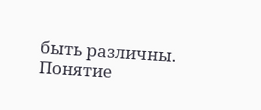быть различны.
Понятие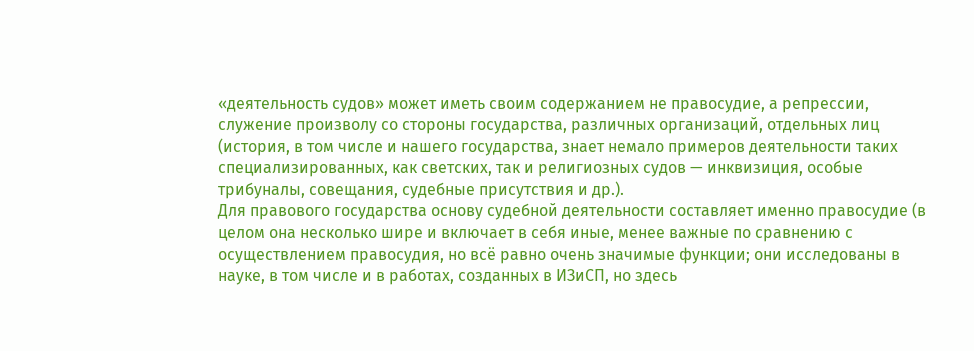«деятельность судов» может иметь своим содержанием не правосудие, а репрессии, служение произволу со стороны государства, различных организаций, отдельных лиц (история, в том числе и нашего государства, знает немало примеров деятельности таких специализированных, как светских, так и религиозных судов — инквизиция, особые трибуналы, совещания, судебные присутствия и др.).
Для правового государства основу судебной деятельности составляет именно правосудие (в целом она несколько шире и включает в себя иные, менее важные по сравнению с осуществлением правосудия, но всё равно очень значимые функции; они исследованы в науке, в том числе и в работах, созданных в ИЗиСП, но здесь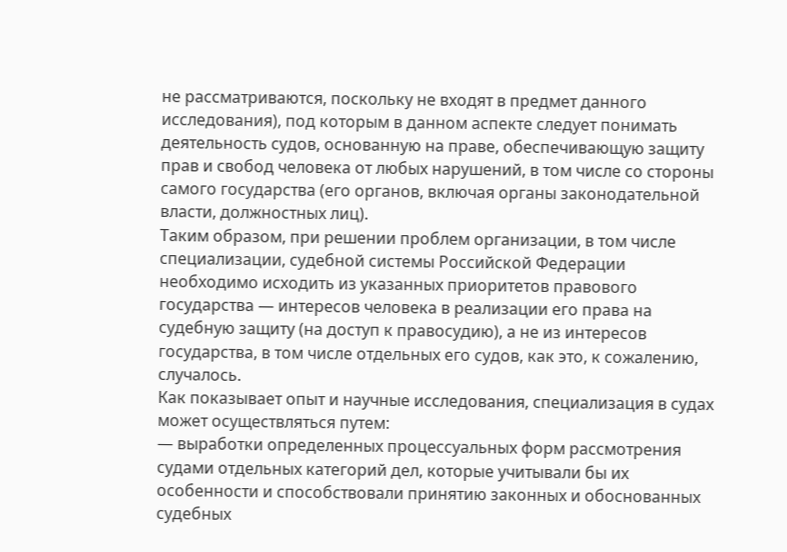не рассматриваются, поскольку не входят в предмет данного исследования), под которым в данном аспекте следует понимать деятельность судов, основанную на праве, обеспечивающую защиту прав и свобод человека от любых нарушений, в том числе со стороны самого государства (его органов, включая органы законодательной власти, должностных лиц).
Таким образом, при решении проблем организации, в том числе специализации, судебной системы Российской Федерации необходимо исходить из указанных приоритетов правового государства — интересов человека в реализации его права на судебную защиту (на доступ к правосудию), а не из интересов государства, в том числе отдельных его судов, как это, к сожалению, случалось.
Как показывает опыт и научные исследования, специализация в судах может осуществляться путем:
— выработки определенных процессуальных форм рассмотрения судами отдельных категорий дел, которые учитывали бы их особенности и способствовали принятию законных и обоснованных судебных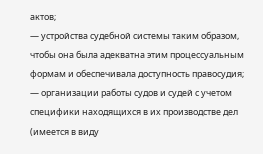актов;
— устройства судебной системы таким образом, чтобы она была адекватна этим процессуальным формам и обеспечивала доступность правосудия;
— организации работы судов и судей с учетом специфики находящихся в их производстве дел (имеется в виду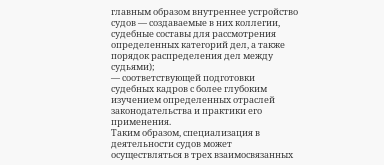главным образом внутреннее устройство судов — создаваемые в них коллегии, судебные составы для рассмотрения определенных категорий дел, а также порядок распределения дел между судьями);
— соответствующей подготовки судебных кадров с более глубоким изучением определенных отраслей законодательства и практики его применения.
Таким образом, специализация в деятельности судов может осуществляться в трех взаимосвязанных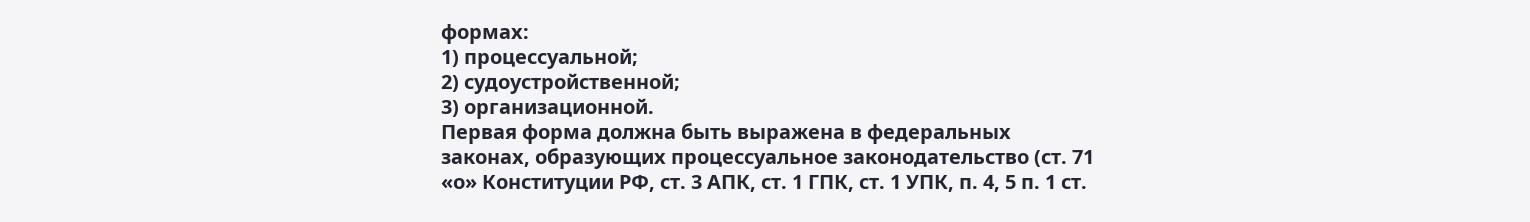формах:
1) процессуальной;
2) судоустройственной;
3) организационной.
Первая форма должна быть выражена в федеральных законах, образующих процессуальное законодательство (ст. 71 «о» Конституции РФ, ст. 3 АПК, ст. 1 ГПК, ст. 1 УПК, п. 4, 5 п. 1 ст.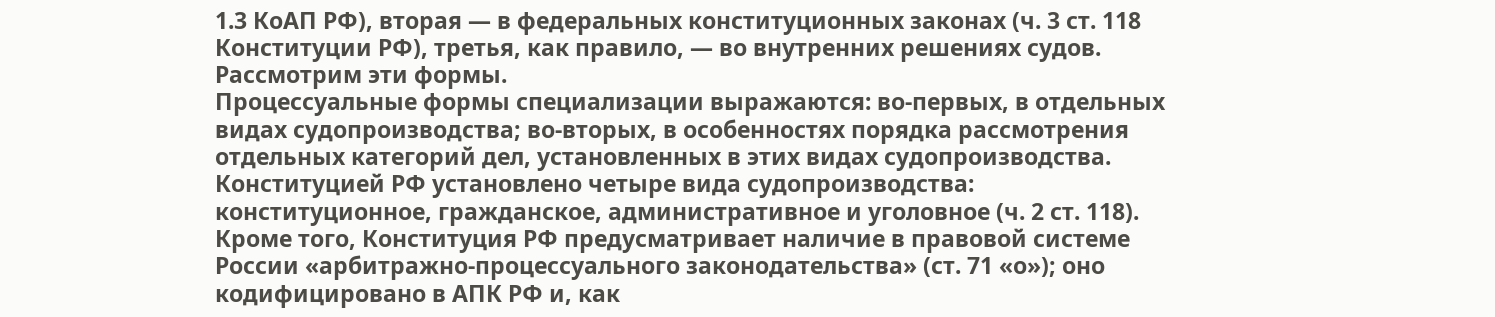1.3 КоАП РФ), вторая — в федеральных конституционных законах (ч. 3 ст. 118 Конституции РФ), третья, как правило, — во внутренних решениях судов.
Рассмотрим эти формы.
Процессуальные формы специализации выражаются: во-первых, в отдельных видах судопроизводства; во-вторых, в особенностях порядка рассмотрения отдельных категорий дел, установленных в этих видах судопроизводства.
Конституцией РФ установлено четыре вида судопроизводства: конституционное, гражданское, административное и уголовное (ч. 2 ст. 118).
Кроме того, Конституция РФ предусматривает наличие в правовой системе России «арбитражно-процессуального законодательства» (ст. 71 «о»); оно кодифицировано в АПК РФ и, как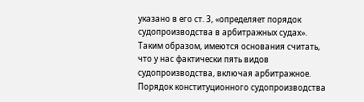указано в его ст. 3, «определяет порядок судопроизводства в арбитражных судах».
Таким образом, имеются основания считать, что у нас фактически пять видов судопроизводства, включая арбитражное.
Порядок конституционного судопроизводства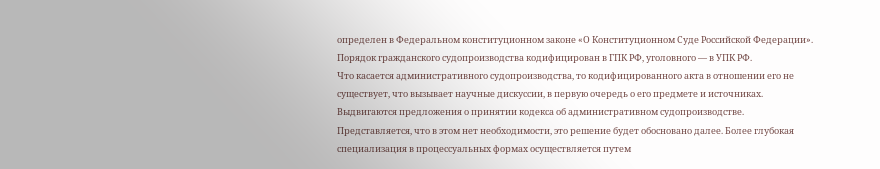определен в Федеральном конституционном законе «О Конституционном Суде Российской Федерации».
Порядок гражданского судопроизводства кодифицирован в ГПК РФ, уголовного — в УПК РФ.
Что касается административного судопроизводства, то кодифицированного акта в отношении его не существует, что вызывает научные дискуссии, в первую очередь о его предмете и источниках. Выдвигаются предложения о принятии кодекса об административном судопроизводстве. Представляется, что в этом нет необходимости, это решение будет обосновано далее. Более глубокая специализация в процессуальных формах осуществляется путем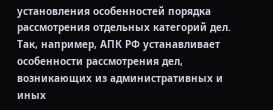установления особенностей порядка рассмотрения отдельных категорий дел.
Так, например, АПК РФ устанавливает особенности рассмотрения дел, возникающих из административных и иных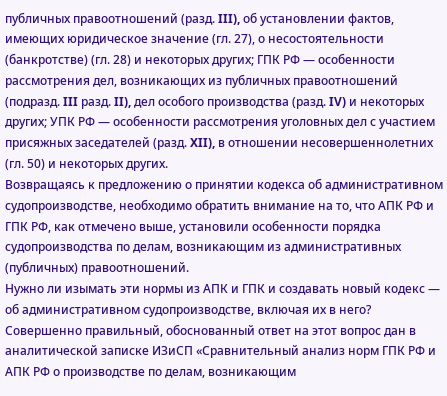публичных правоотношений (разд. III), об установлении фактов, имеющих юридическое значение (гл. 27), о несостоятельности (банкротстве) (гл. 28) и некоторых других; ГПК РФ — особенности рассмотрения дел, возникающих из публичных правоотношений (подразд. III разд. II), дел особого производства (разд. IV) и некоторых других; УПК РФ — особенности рассмотрения уголовных дел с участием присяжных заседателей (разд. XII), в отношении несовершеннолетних (гл. 50) и некоторых других.
Возвращаясь к предложению о принятии кодекса об административном судопроизводстве, необходимо обратить внимание на то, что АПК РФ и ГПК РФ, как отмечено выше, установили особенности порядка судопроизводства по делам, возникающим из административных (публичных) правоотношений.
Нужно ли изымать эти нормы из АПК и ГПК и создавать новый кодекс — об административном судопроизводстве, включая их в него? Совершенно правильный, обоснованный ответ на этот вопрос дан в аналитической записке ИЗиСП «Сравнительный анализ норм ГПК РФ и АПК РФ о производстве по делам, возникающим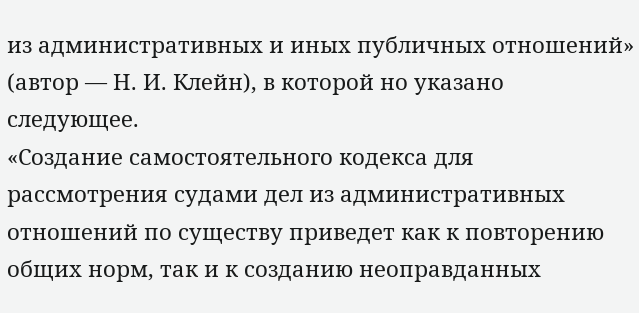из административных и иных публичных отношений» (автор — Н. И. Клейн), в которой но указано следующее.
«Создание самостоятельного кодекса для рассмотрения судами дел из административных отношений по существу приведет как к повторению общих норм, так и к созданию неоправданных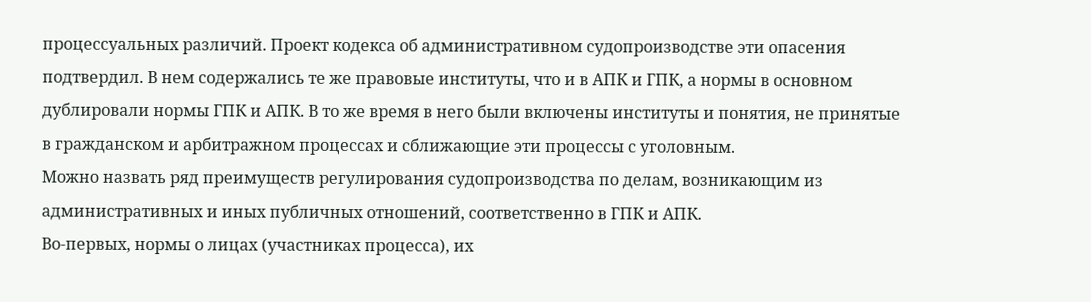процессуальных различий. Проект кодекса об административном судопроизводстве эти опасения подтвердил. В нем содержались те же правовые институты, что и в АПК и ГПК, а нормы в основном дублировали нормы ГПК и АПК. В то же время в него были включены институты и понятия, не принятые в гражданском и арбитражном процессах и сближающие эти процессы с уголовным.
Можно назвать ряд преимуществ регулирования судопроизводства по делам, возникающим из административных и иных публичных отношений, соответственно в ГПК и АПК.
Во-первых, нормы о лицах (участниках процесса), их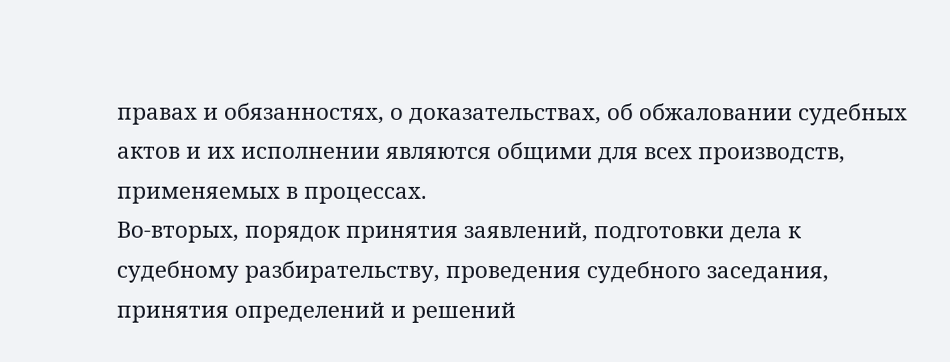правах и обязанностях, о доказательствах, об обжаловании судебных актов и их исполнении являются общими для всех производств, применяемых в процессах.
Во-вторых, порядок принятия заявлений, подготовки дела к судебному разбирательству, проведения судебного заседания, принятия определений и решений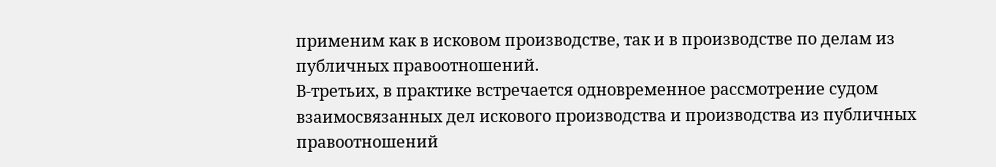применим как в исковом производстве, так и в производстве по делам из публичных правоотношений.
В‑третьих, в практике встречается одновременное рассмотрение судом взаимосвязанных дел искового производства и производства из публичных правоотношений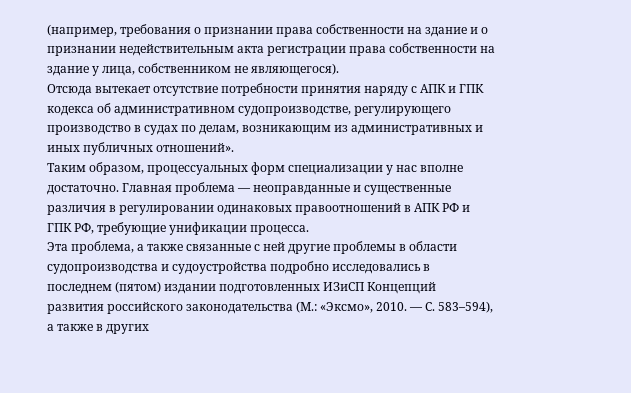(например, требования о признании права собственности на здание и о признании недействительным акта регистрации права собственности на здание у лица, собственником не являющегося).
Отсюда вытекает отсутствие потребности принятия наряду с АПК и ГПК кодекса об административном судопроизводстве, регулирующего производство в судах по делам, возникающим из административных и иных публичных отношений».
Таким образом, процессуальных форм специализации у нас вполне достаточно. Главная проблема — неоправданные и существенные различия в регулировании одинаковых правоотношений в АПК РФ и ГПК РФ, требующие унификации процесса.
Эта проблема, а также связанные с ней другие проблемы в области судопроизводства и судоустройства подробно исследовались в последнем (пятом) издании подготовленных ИЗиСП Концепций развития российского законодательства (М.: «Эксмо», 2010. — С. 583–594), а также в других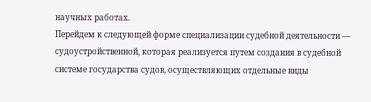научных работах.
Перейдем к следующей форме специализации судебной деятельности — судоустройственной, которая реализуется путем создания в судебной системе государства судов, осуществляющих отдельные виды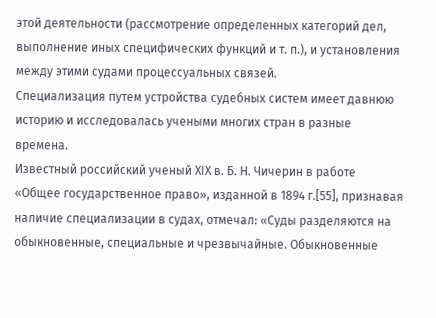этой деятельности (рассмотрение определенных категорий дел, выполнение иных специфических функций и т. п.), и установления между этими судами процессуальных связей.
Специализация путем устройства судебных систем имеет давнюю историю и исследовалась учеными многих стран в разные времена.
Известный российский ученый ХIХ в. Б. Н. Чичерин в работе «Общее государственное право», изданной в 1894 г.[55], признавая наличие специализации в судах, отмечал: «Суды разделяются на обыкновенные, специальные и чрезвычайные. Обыкновенные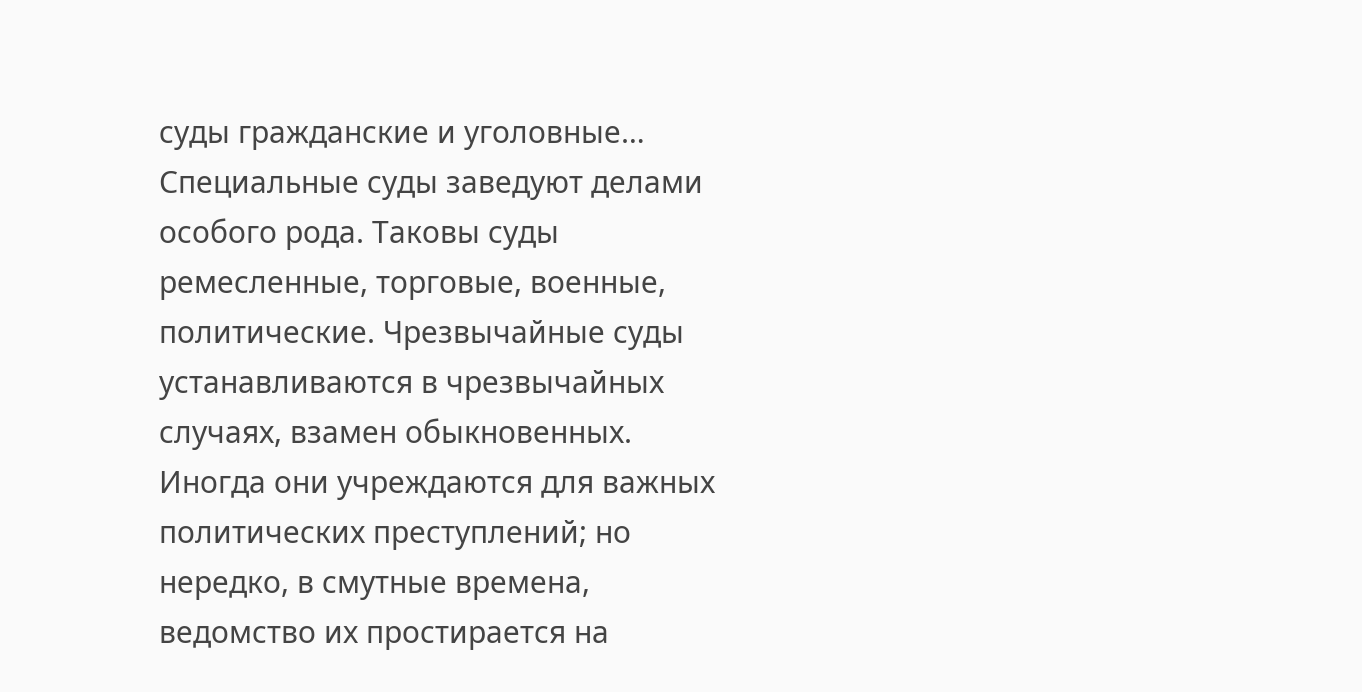суды гражданские и уголовные… Специальные суды заведуют делами особого рода. Таковы суды ремесленные, торговые, военные, политические. Чрезвычайные суды устанавливаются в чрезвычайных случаях, взамен обыкновенных. Иногда они учреждаются для важных политических преступлений; но нередко, в смутные времена, ведомство их простирается на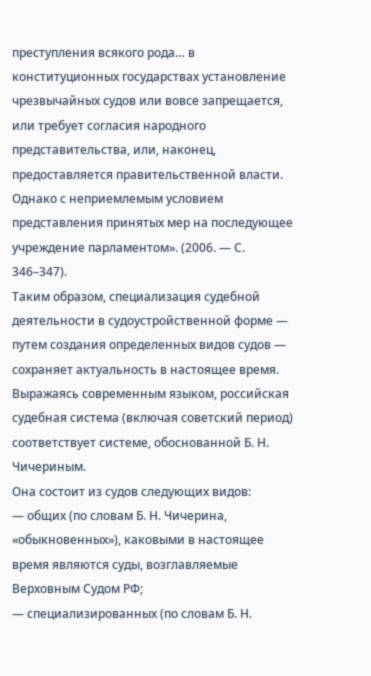преступления всякого рода… в конституционных государствах установление чрезвычайных судов или вовсе запрещается, или требует согласия народного представительства, или, наконец, предоставляется правительственной власти. Однако с неприемлемым условием представления принятых мер на последующее учреждение парламентом». (2006. — С. 346–347).
Таким образом, специализация судебной деятельности в судоустройственной форме — путем создания определенных видов судов — сохраняет актуальность в настоящее время.
Выражаясь современным языком, российская судебная система (включая советский период) соответствует системе, обоснованной Б. Н. Чичериным.
Она состоит из судов следующих видов:
— общих (по словам Б. Н. Чичерина, «обыкновенных»), каковыми в настоящее время являются суды, возглавляемые Верховным Судом РФ;
— специализированных (по словам Б. Н.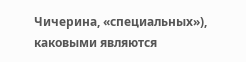Чичерина, «специальных»), каковыми являются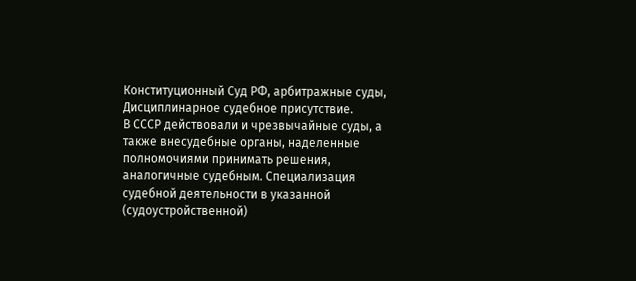Конституционный Суд РФ, арбитражные суды, Дисциплинарное судебное присутствие.
В СССР действовали и чрезвычайные суды, а также внесудебные органы, наделенные полномочиями принимать решения, аналогичные судебным. Специализация судебной деятельности в указанной (судоустройственной)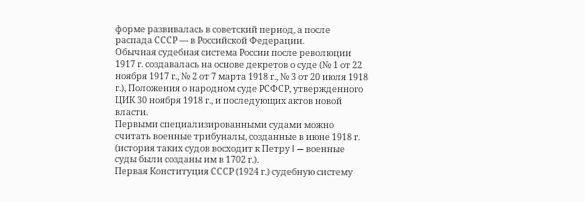форме развивалась в советский период, а после распада СССР — в Российской Федерации.
Обычная судебная система России после революции 1917 г. создавалась на основе декретов о суде (№ 1 от 22 ноября 1917 г., № 2 от 7 марта 1918 г., № 3 от 20 июля 1918 г.), Положения о народном суде РСФСР, утвержденного ЦИК 30 ноября 1918 г., и последующих актов новой власти.
Первыми специализированными судами можно считать военные трибуналы, созданные в июне 1918 г. (история таких судов восходит к Петру I — военные суды были созданы им в 1702 г.).
Первая Конституция СССР (1924 г.) судебную систему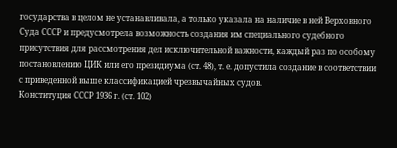государства в целом не устанавливала, а только указала на наличие в ней Верховного Суда СССР и предусмотрела возможность создания им специального судебного присутствия для рассмотрения дел исключительной важности, каждый раз по особому постановлению ЦИК или его президиума (ст. 48), т. е. допустила создание в соответствии с приведенной выше классификацией чрезвычайных судов.
Конституция СССР 1936 г. (ст. 102)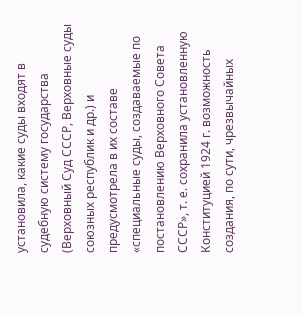установила, какие суды входят в судебную систему государства (Верховный Суд СССР, Верховные суды союзных республик и др.) и предусмотрела в их составе «специальные суды, создаваемые по постановлению Верховного Совета СССР», т. е. сохранила установленную Конституцией 1924 г. возможность создания, по сути, чрезвычайных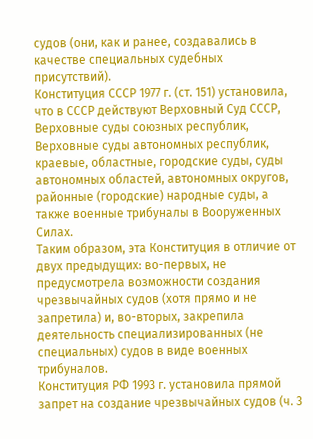судов (они, как и ранее, создавались в качестве специальных судебных присутствий).
Конституция СССР 1977 г. (ст. 151) установила, что в СССР действуют Верховный Суд СССР, Верховные суды союзных республик, Верховные суды автономных республик, краевые, областные, городские суды, суды автономных областей, автономных округов, районные (городские) народные суды, а также военные трибуналы в Вооруженных Силах.
Таким образом, эта Конституция в отличие от двух предыдущих: во-первых, не предусмотрела возможности создания чрезвычайных судов (хотя прямо и не запретила) и, во-вторых, закрепила деятельность специализированных (не специальных) судов в виде военных трибуналов.
Конституция РФ 1993 г. установила прямой запрет на создание чрезвычайных судов (ч. 3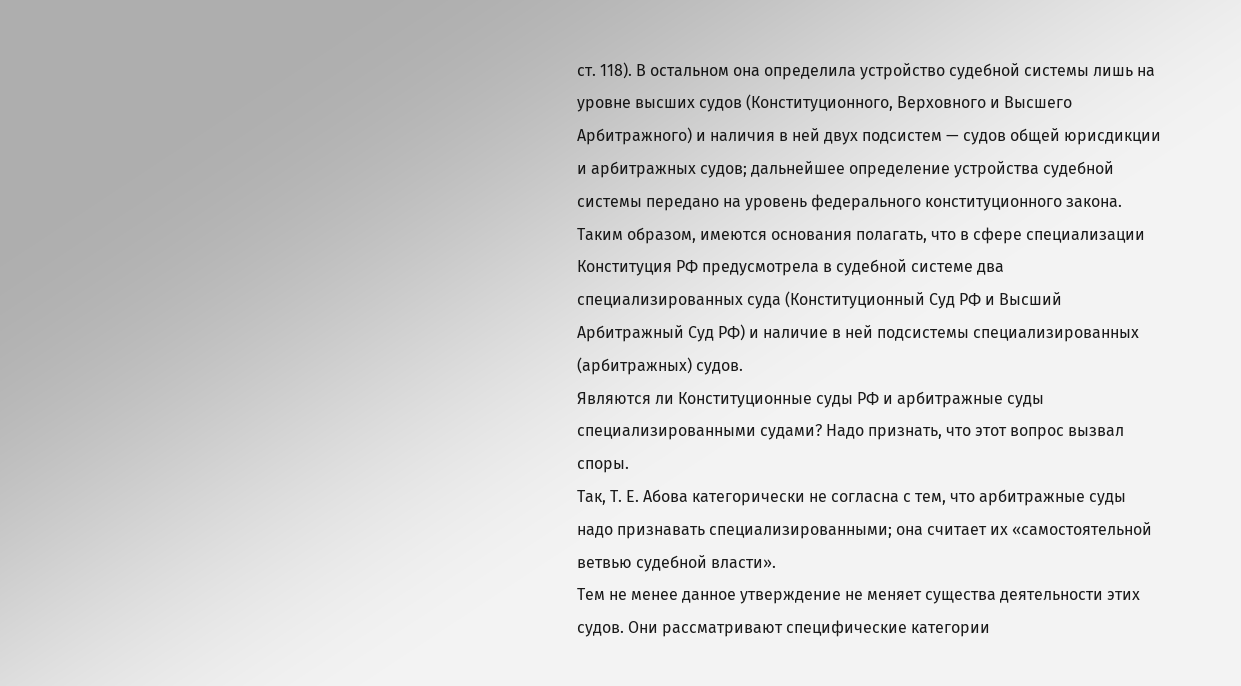ст. 118). В остальном она определила устройство судебной системы лишь на уровне высших судов (Конституционного, Верховного и Высшего Арбитражного) и наличия в ней двух подсистем — судов общей юрисдикции и арбитражных судов; дальнейшее определение устройства судебной системы передано на уровень федерального конституционного закона.
Таким образом, имеются основания полагать, что в сфере специализации Конституция РФ предусмотрела в судебной системе два специализированных суда (Конституционный Суд РФ и Высший Арбитражный Суд РФ) и наличие в ней подсистемы специализированных (арбитражных) судов.
Являются ли Конституционные суды РФ и арбитражные суды специализированными судами? Надо признать, что этот вопрос вызвал споры.
Так, Т. Е. Абова категорически не согласна с тем, что арбитражные суды надо признавать специализированными; она считает их «самостоятельной ветвью судебной власти».
Тем не менее данное утверждение не меняет существа деятельности этих судов. Они рассматривают специфические категории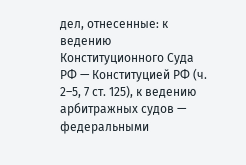дел, отнесенные: к ведению Конституционного Суда РФ — Конституцией РФ (ч. 2–5, 7 ст. 125), к ведению арбитражных судов — федеральными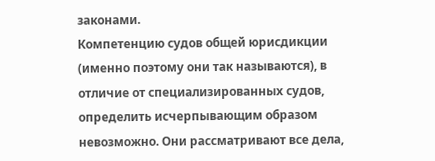законами.
Компетенцию судов общей юрисдикции (именно поэтому они так называются), в отличие от специализированных судов, определить исчерпывающим образом невозможно. Они рассматривают все дела,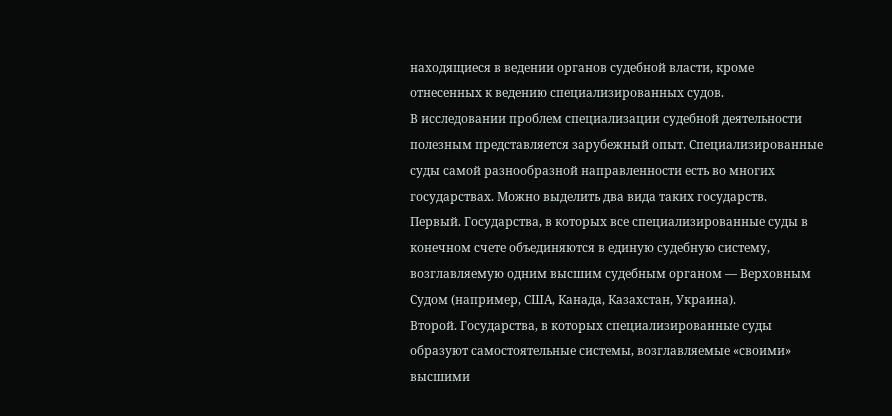находящиеся в ведении органов судебной власти, кроме отнесенных к ведению специализированных судов.
В исследовании проблем специализации судебной деятельности полезным представляется зарубежный опыт. Специализированные суды самой разнообразной направленности есть во многих государствах. Можно выделить два вида таких государств.
Первый. Государства, в которых все специализированные суды в конечном счете объединяются в единую судебную систему, возглавляемую одним высшим судебным органом — Верховным Судом (например, США, Канада, Казахстан, Украина).
Второй. Государства, в которых специализированные суды образуют самостоятельные системы, возглавляемые «своими» высшими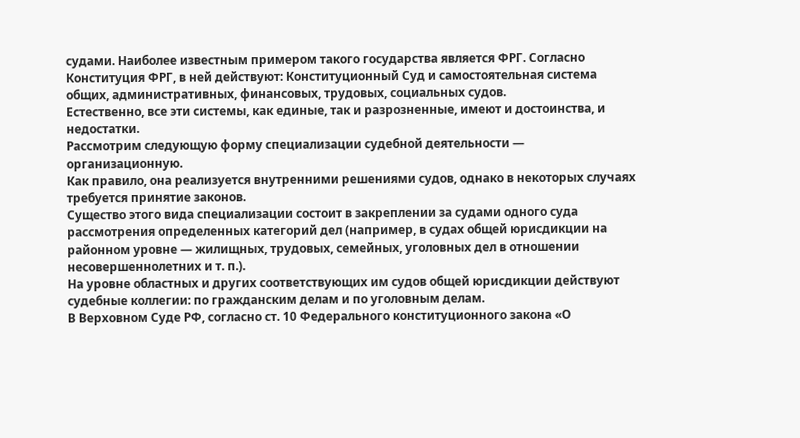судами. Наиболее известным примером такого государства является ФРГ. Согласно Конституция ФРГ, в ней действуют: Конституционный Суд и самостоятельная система общих, административных, финансовых, трудовых, социальных судов.
Естественно, все эти системы, как единые, так и разрозненные, имеют и достоинства, и недостатки.
Рассмотрим следующую форму специализации судебной деятельности — организационную.
Как правило, она реализуется внутренними решениями судов, однако в некоторых случаях требуется принятие законов.
Существо этого вида специализации состоит в закреплении за судами одного суда рассмотрения определенных категорий дел (например, в судах общей юрисдикции на районном уровне — жилищных, трудовых, семейных, уголовных дел в отношении несовершеннолетних и т. п.).
На уровне областных и других соответствующих им судов общей юрисдикции действуют судебные коллегии: по гражданским делам и по уголовным делам.
В Верховном Суде РФ, согласно ст. 10 Федерального конституционного закона «О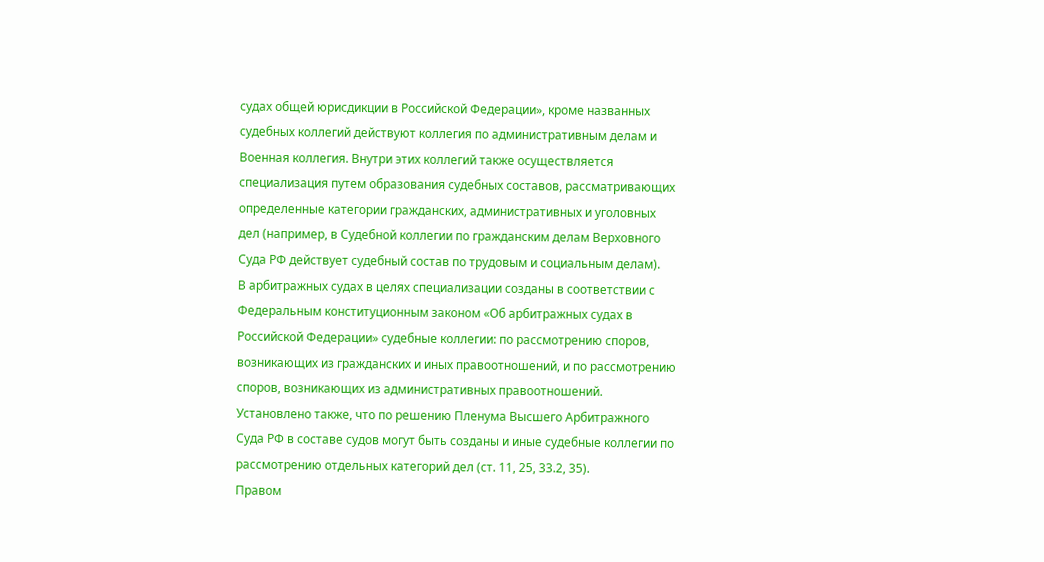судах общей юрисдикции в Российской Федерации», кроме названных судебных коллегий действуют коллегия по административным делам и Военная коллегия. Внутри этих коллегий также осуществляется специализация путем образования судебных составов, рассматривающих определенные категории гражданских, административных и уголовных дел (например, в Судебной коллегии по гражданским делам Верховного Суда РФ действует судебный состав по трудовым и социальным делам).
В арбитражных судах в целях специализации созданы в соответствии с Федеральным конституционным законом «Об арбитражных судах в Российской Федерации» судебные коллегии: по рассмотрению споров, возникающих из гражданских и иных правоотношений, и по рассмотрению споров, возникающих из административных правоотношений. Установлено также, что по решению Пленума Высшего Арбитражного Суда РФ в составе судов могут быть созданы и иные судебные коллегии по рассмотрению отдельных категорий дел (ст. 11, 25, 33.2, 35).
Правом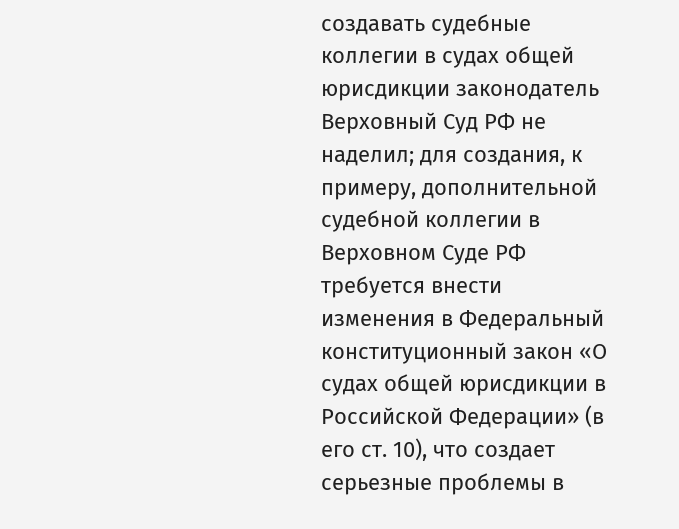создавать судебные коллегии в судах общей юрисдикции законодатель Верховный Суд РФ не наделил; для создания, к примеру, дополнительной судебной коллегии в Верховном Суде РФ требуется внести изменения в Федеральный конституционный закон «О судах общей юрисдикции в Российской Федерации» (в его ст. 10), что создает серьезные проблемы в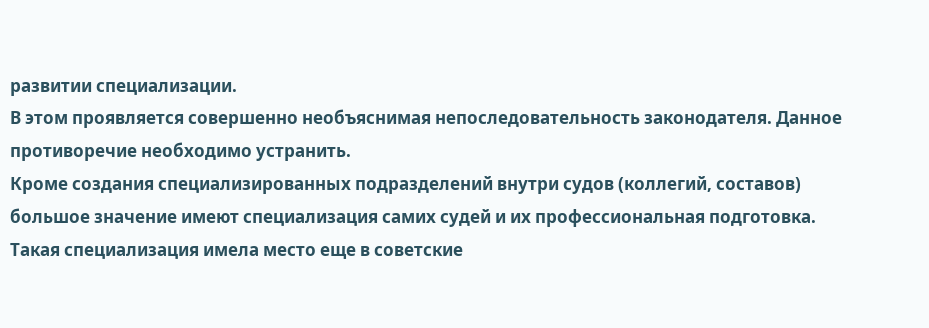развитии специализации.
В этом проявляется совершенно необъяснимая непоследовательность законодателя. Данное противоречие необходимо устранить.
Кроме создания специализированных подразделений внутри судов (коллегий, составов) большое значение имеют специализация самих судей и их профессиональная подготовка. Такая специализация имела место еще в советские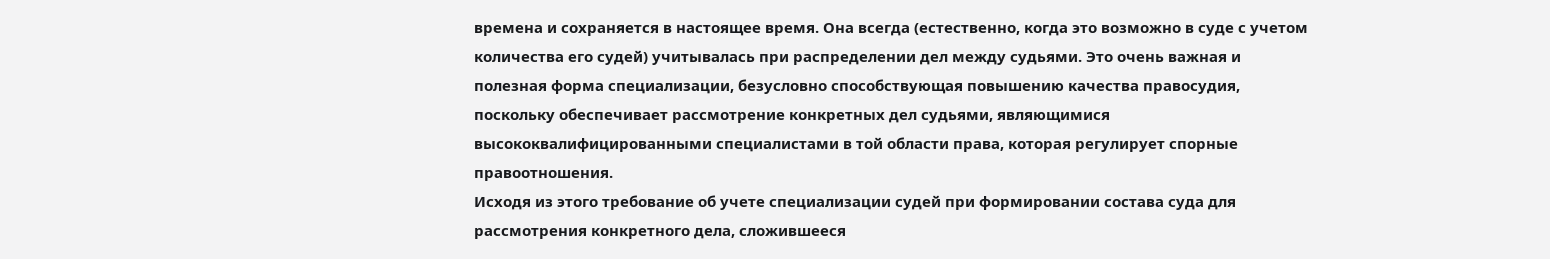времена и сохраняется в настоящее время. Она всегда (естественно, когда это возможно в суде с учетом количества его судей) учитывалась при распределении дел между судьями. Это очень важная и полезная форма специализации, безусловно способствующая повышению качества правосудия, поскольку обеспечивает рассмотрение конкретных дел судьями, являющимися высококвалифицированными специалистами в той области права, которая регулирует спорные правоотношения.
Исходя из этого требование об учете специализации судей при формировании состава суда для рассмотрения конкретного дела, сложившееся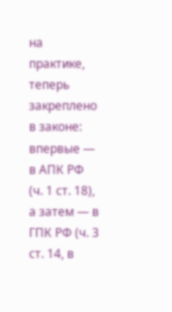на практике, теперь закреплено в законе: впервые — в АПК РФ (ч. 1 ст. 18), а затем — в ГПК РФ (ч. 3 ст. 14, в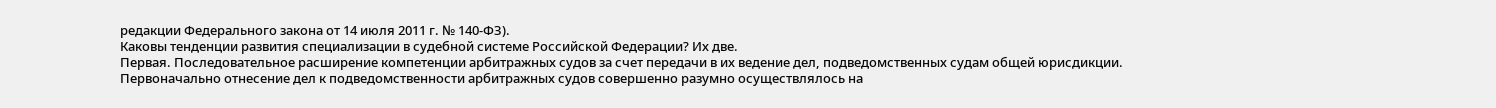редакции Федерального закона от 14 июля 2011 г. № 140‑ФЗ).
Каковы тенденции развития специализации в судебной системе Российской Федерации? Их две.
Первая. Последовательное расширение компетенции арбитражных судов за счет передачи в их ведение дел, подведомственных судам общей юрисдикции.
Первоначально отнесение дел к подведомственности арбитражных судов совершенно разумно осуществлялось на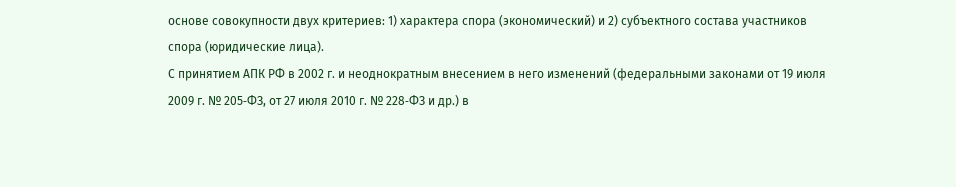основе совокупности двух критериев: 1) характера спора (экономический) и 2) субъектного состава участников спора (юридические лица).
С принятием АПК РФ в 2002 г. и неоднократным внесением в него изменений (федеральными законами от 19 июля 2009 г. № 205‑ФЗ, от 27 июля 2010 г. № 228‑ФЗ и др.) в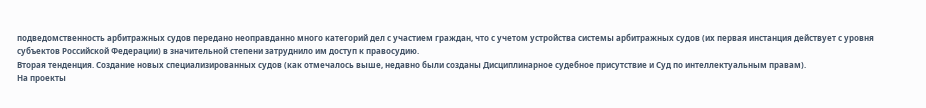подведомственность арбитражных судов передано неоправданно много категорий дел с участием граждан, что с учетом устройства системы арбитражных судов (их первая инстанция действует с уровня субъектов Российской Федерации) в значительной степени затруднило им доступ к правосудию.
Вторая тенденция. Создание новых специализированных судов (как отмечалось выше, недавно были созданы Дисциплинарное судебное присутствие и Суд по интеллектуальным правам).
На проекты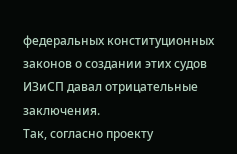федеральных конституционных законов о создании этих судов ИЗиСП давал отрицательные заключения.
Так, согласно проекту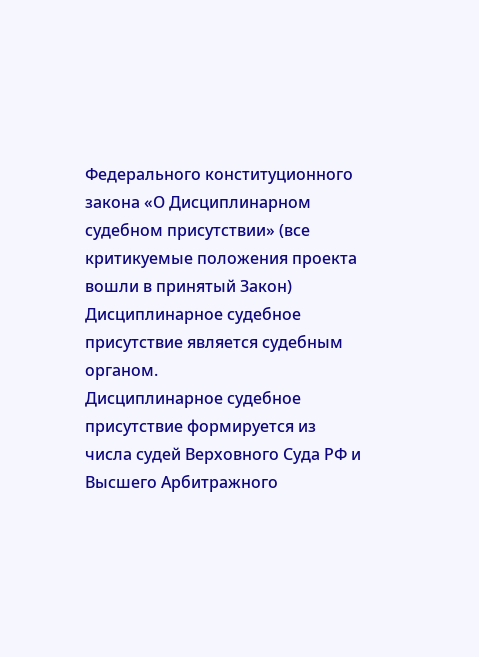Федерального конституционного закона «О Дисциплинарном судебном присутствии» (все критикуемые положения проекта вошли в принятый Закон) Дисциплинарное судебное присутствие является судебным органом.
Дисциплинарное судебное присутствие формируется из числа судей Верховного Суда РФ и Высшего Арбитражного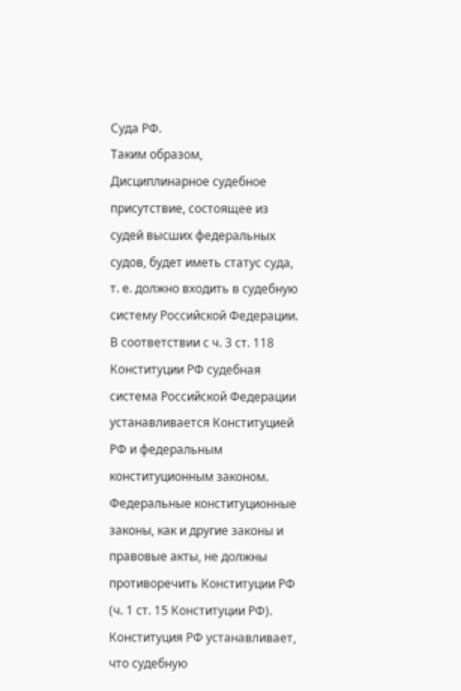Суда РФ.
Таким образом, Дисциплинарное судебное присутствие, состоящее из судей высших федеральных судов, будет иметь статус суда, т. е. должно входить в судебную систему Российской Федерации.
В соответствии с ч. 3 ст. 118 Конституции РФ судебная система Российской Федерации устанавливается Конституцией РФ и федеральным конституционным законом. Федеральные конституционные законы, как и другие законы и правовые акты, не должны противоречить Конституции РФ (ч. 1 ст. 15 Конституции РФ).
Конституция РФ устанавливает, что судебную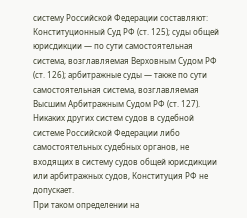систему Российской Федерации составляют: Конституционный Суд РФ (ст. 125); суды общей юрисдикции — по сути самостоятельная система, возглавляемая Верховным Судом РФ (ст. 126); арбитражные суды — также по сути самостоятельная система, возглавляемая Высшим Арбитражным Судом РФ (ст. 127).
Никаких других систем судов в судебной системе Российской Федерации либо самостоятельных судебных органов, не входящих в систему судов общей юрисдикции или арбитражных судов, Конституция РФ не допускает.
При таком определении на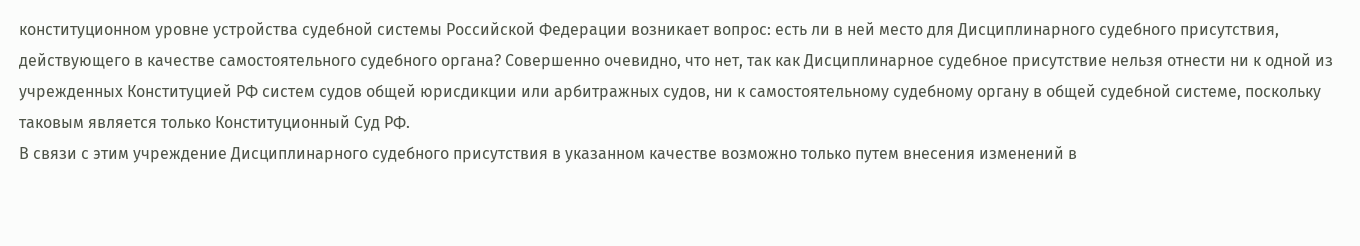конституционном уровне устройства судебной системы Российской Федерации возникает вопрос: есть ли в ней место для Дисциплинарного судебного присутствия, действующего в качестве самостоятельного судебного органа? Совершенно очевидно, что нет, так как Дисциплинарное судебное присутствие нельзя отнести ни к одной из учрежденных Конституцией РФ систем судов общей юрисдикции или арбитражных судов, ни к самостоятельному судебному органу в общей судебной системе, поскольку таковым является только Конституционный Суд РФ.
В связи с этим учреждение Дисциплинарного судебного присутствия в указанном качестве возможно только путем внесения изменений в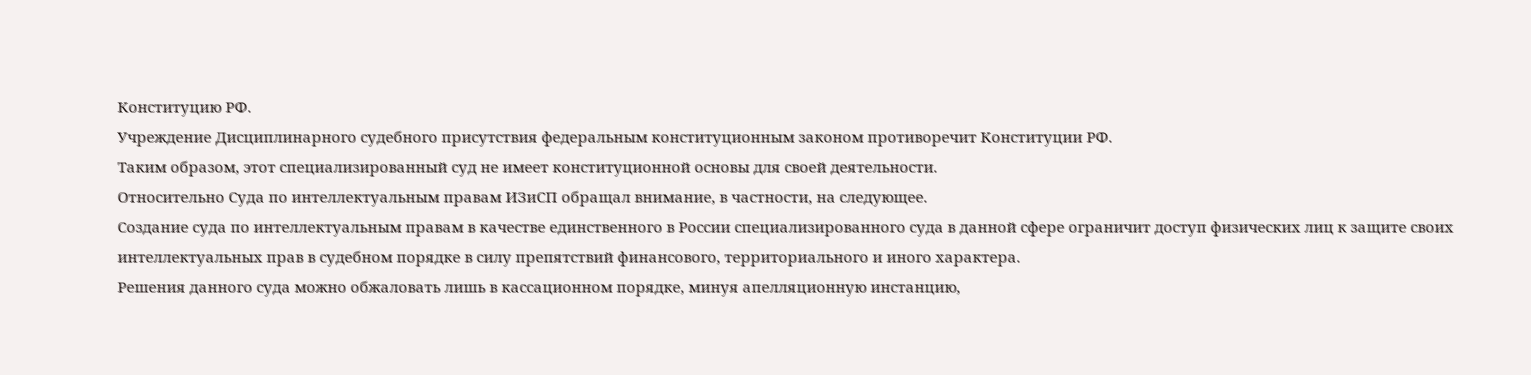Конституцию РФ.
Учреждение Дисциплинарного судебного присутствия федеральным конституционным законом противоречит Конституции РФ.
Таким образом, этот специализированный суд не имеет конституционной основы для своей деятельности.
Относительно Суда по интеллектуальным правам ИЗиСП обращал внимание, в частности, на следующее.
Создание суда по интеллектуальным правам в качестве единственного в России специализированного суда в данной сфере ограничит доступ физических лиц к защите своих интеллектуальных прав в судебном порядке в силу препятствий финансового, территориального и иного характера.
Решения данного суда можно обжаловать лишь в кассационном порядке, минуя апелляционную инстанцию,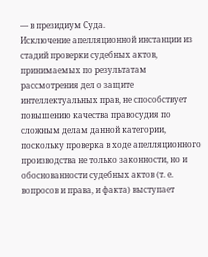— в президиум Суда.
Исключение апелляционной инстанции из стадий проверки судебных актов, принимаемых по результатам рассмотрения дел о защите интеллектуальных прав, не способствует повышению качества правосудия по сложным делам данной категории, поскольку проверка в ходе апелляционного производства не только законности, но и обоснованности судебных актов (т. е. вопросов и права, и факта) выступает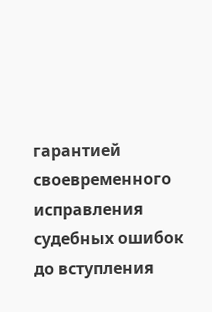гарантией своевременного исправления судебных ошибок до вступления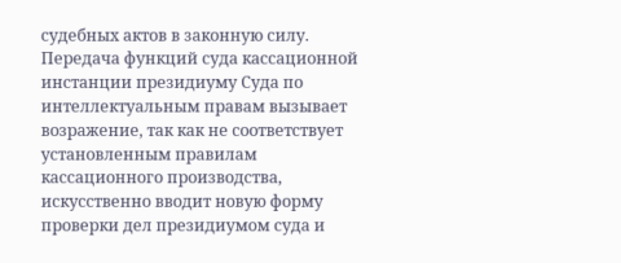судебных актов в законную силу.
Передача функций суда кассационной инстанции президиуму Суда по интеллектуальным правам вызывает возражение, так как не соответствует установленным правилам кассационного производства, искусственно вводит новую форму проверки дел президиумом суда и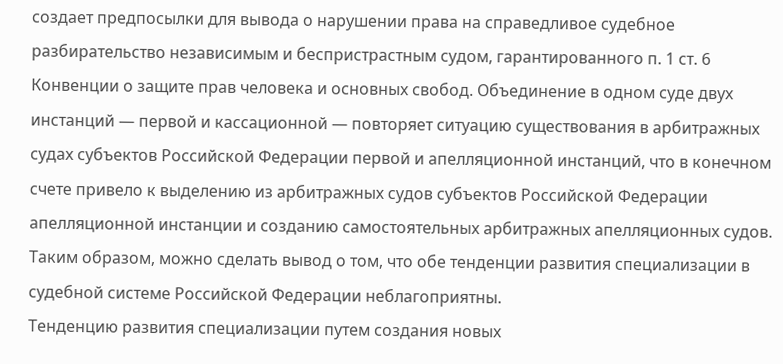создает предпосылки для вывода о нарушении права на справедливое судебное разбирательство независимым и беспристрастным судом, гарантированного п. 1 ст. 6 Конвенции о защите прав человека и основных свобод. Объединение в одном суде двух инстанций — первой и кассационной — повторяет ситуацию существования в арбитражных судах субъектов Российской Федерации первой и апелляционной инстанций, что в конечном счете привело к выделению из арбитражных судов субъектов Российской Федерации апелляционной инстанции и созданию самостоятельных арбитражных апелляционных судов.
Таким образом, можно сделать вывод о том, что обе тенденции развития специализации в судебной системе Российской Федерации неблагоприятны.
Тенденцию развития специализации путем создания новых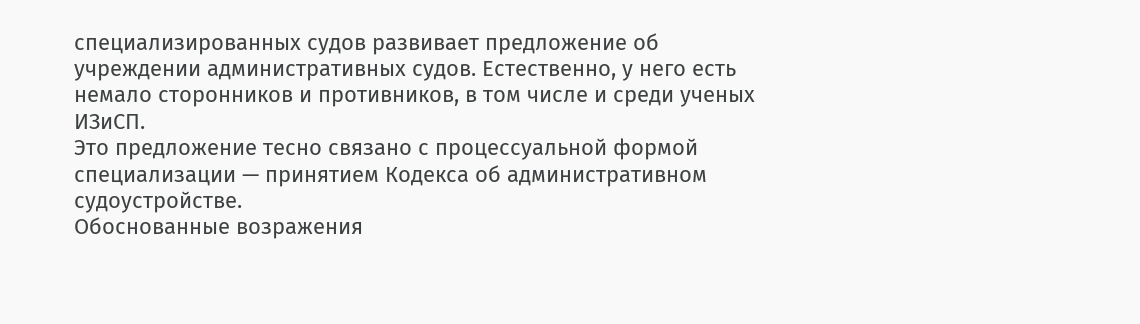специализированных судов развивает предложение об учреждении административных судов. Естественно, у него есть немало сторонников и противников, в том числе и среди ученых ИЗиСП.
Это предложение тесно связано с процессуальной формой специализации — принятием Кодекса об административном судоустройстве.
Обоснованные возражения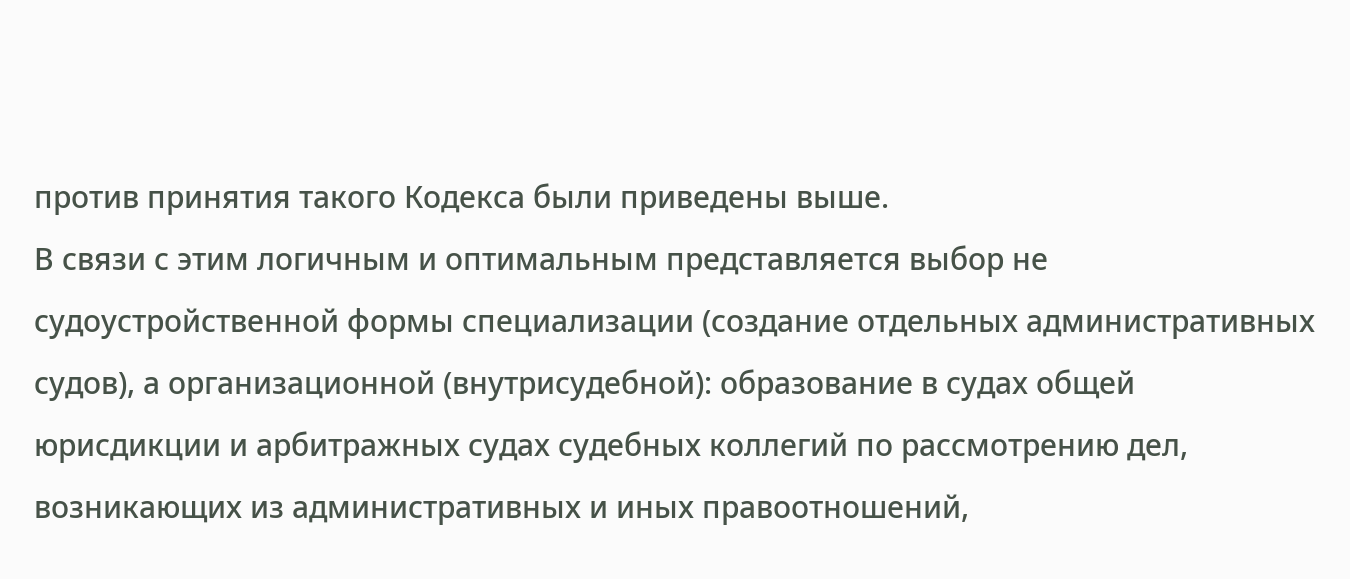против принятия такого Кодекса были приведены выше.
В связи с этим логичным и оптимальным представляется выбор не судоустройственной формы специализации (создание отдельных административных судов), а организационной (внутрисудебной): образование в судах общей юрисдикции и арбитражных судах судебных коллегий по рассмотрению дел, возникающих из административных и иных правоотношений,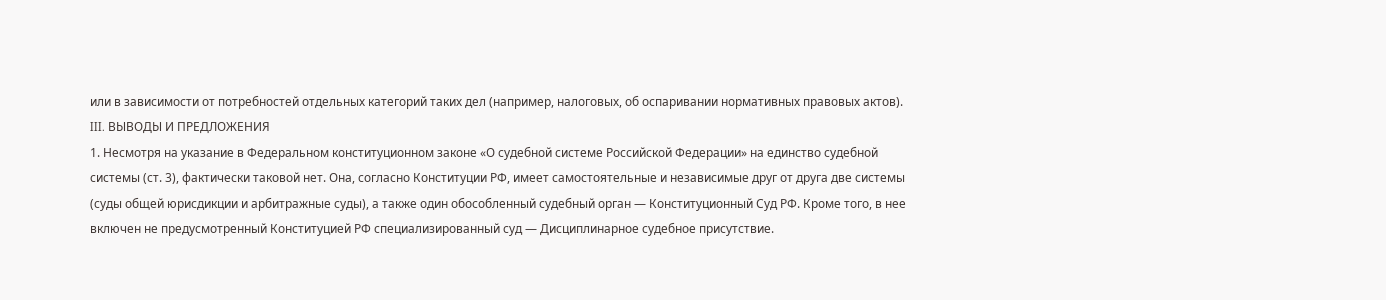или в зависимости от потребностей отдельных категорий таких дел (например, налоговых, об оспаривании нормативных правовых актов).
III. ВЫВОДЫ И ПРЕДЛОЖЕНИЯ
1. Несмотря на указание в Федеральном конституционном законе «О судебной системе Российской Федерации» на единство судебной системы (ст. 3), фактически таковой нет. Она, согласно Конституции РФ, имеет самостоятельные и независимые друг от друга две системы (суды общей юрисдикции и арбитражные суды), а также один обособленный судебный орган — Конституционный Суд РФ. Кроме того, в нее включен не предусмотренный Конституцией РФ специализированный суд — Дисциплинарное судебное присутствие.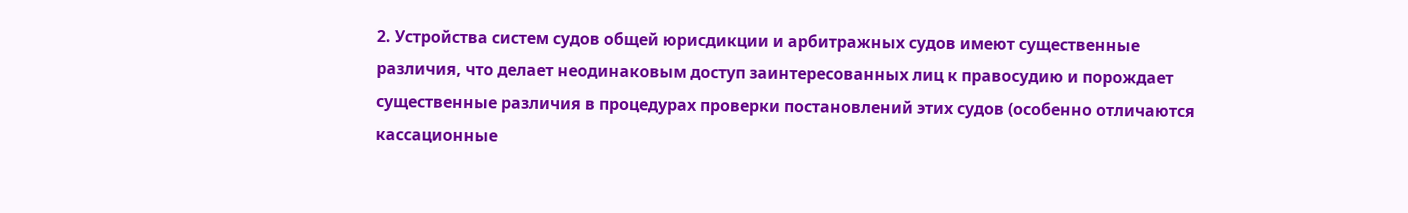2. Устройства систем судов общей юрисдикции и арбитражных судов имеют существенные различия, что делает неодинаковым доступ заинтересованных лиц к правосудию и порождает существенные различия в процедурах проверки постановлений этих судов (особенно отличаются кассационные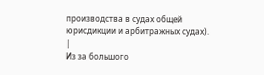производства в судах общей юрисдикции и арбитражных судах).
|
Из за большого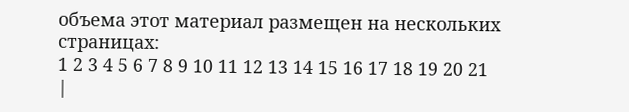объема этот материал размещен на нескольких страницах:
1 2 3 4 5 6 7 8 9 10 11 12 13 14 15 16 17 18 19 20 21 |